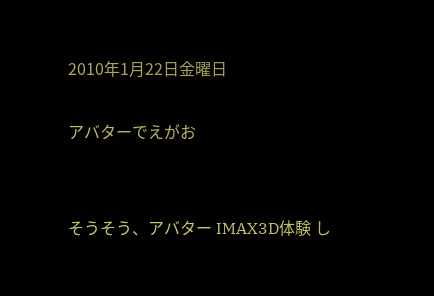2010年1月22日金曜日

アバターでえがお


そうそう、アバター IMAX3D体験 し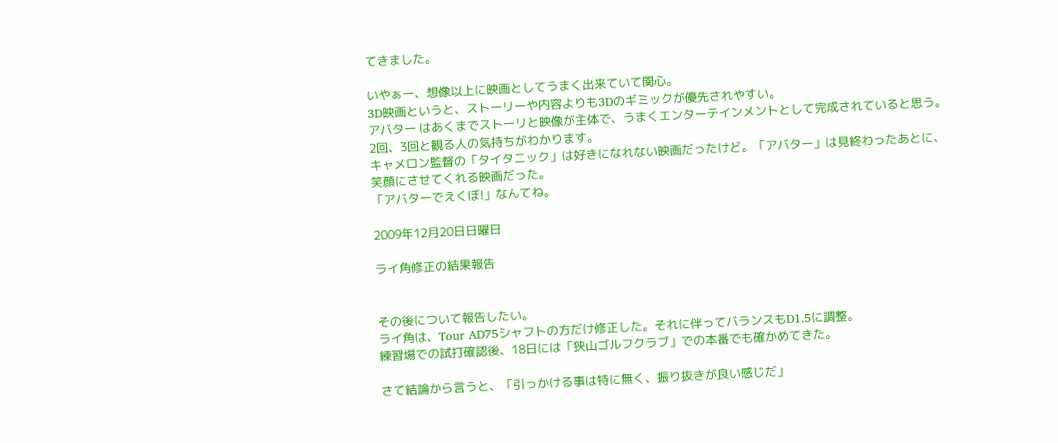てきました。

いやぁー、想像以上に映画としてうまく出来ていて関心。
3D映画というと、ストーリーや内容よりも3Dのギミックが優先されやすい。
アバター はあくまでストーリと映像が主体で、うまくエンターテインメントとして完成されていると思う。
2回、3回と観る人の気持ちがわかります。
キャメロン監督の「タイタニック」は好きになれない映画だったけど。「アバター」は見終わったあとに、笑顔にさせてくれる映画だった。
「アバターでえくぼ!」なんてね。

2009年12月20日日曜日

ライ角修正の結果報告


その後について報告したい。
ライ角は、Tour AD75シャフトの方だけ修正した。それに伴ってバランスもD1.5に調整。
練習場での試打確認後、18日には「狭山ゴルフクラブ」での本番でも確かめてきた。

さて結論から言うと、「引っかける事は特に無く、振り抜きが良い感じだ」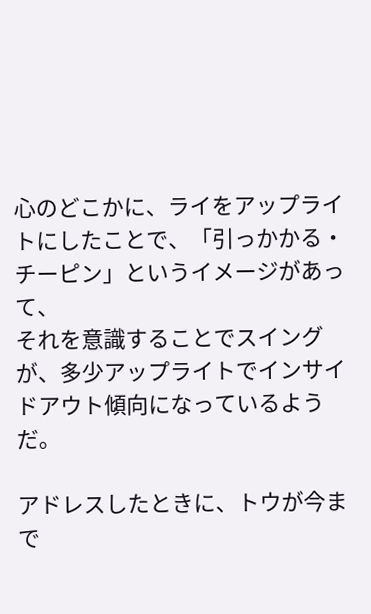心のどこかに、ライをアップライトにしたことで、「引っかかる・チーピン」というイメージがあって、
それを意識することでスイングが、多少アップライトでインサイドアウト傾向になっているようだ。

アドレスしたときに、トウが今まで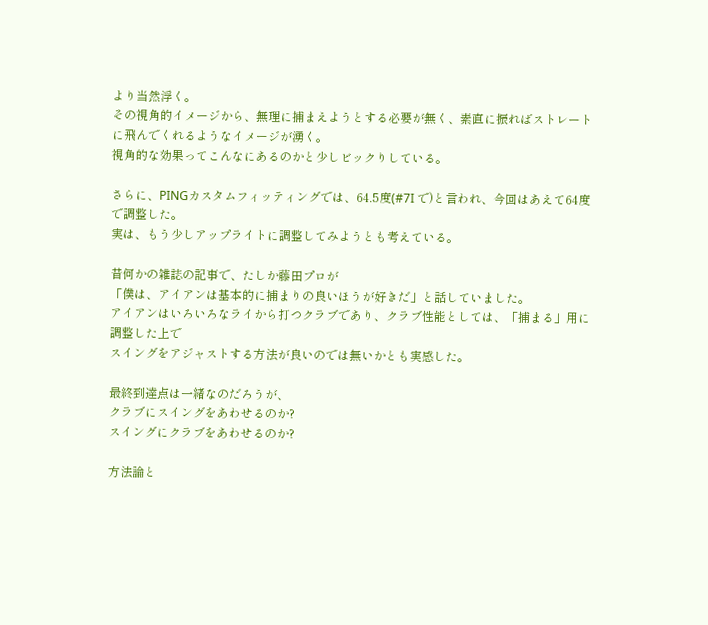より当然浮く。
その視角的イメージから、無理に捕まえようとする必要が無く、素直に振ればストレートに飛んでくれるようなイメージが湧く。
視角的な効果ってこんなにあるのかと少しビックりしている。

さらに、PINGカスタムフィッティングでは、64.5度(#7I で)と言われ、今回はあえて64度で調整した。
実は、もう少しアップライトに調整してみようとも考えている。

昔何かの雑誌の記事で、たしか藤田プロが
「僕は、アイアンは基本的に捕まりの良いほうが好きだ」と話していました。
アイアンはいろいろなライから打つクラブであり、クラブ性能としては、「捕まる」用に調整した上で
スイングをアジャストする方法が良いのでは無いかとも実感した。

最終到達点は一緒なのだろうが、
クラブにスイングをあわせるのか?
スイングにクラブをあわせるのか?

方法論と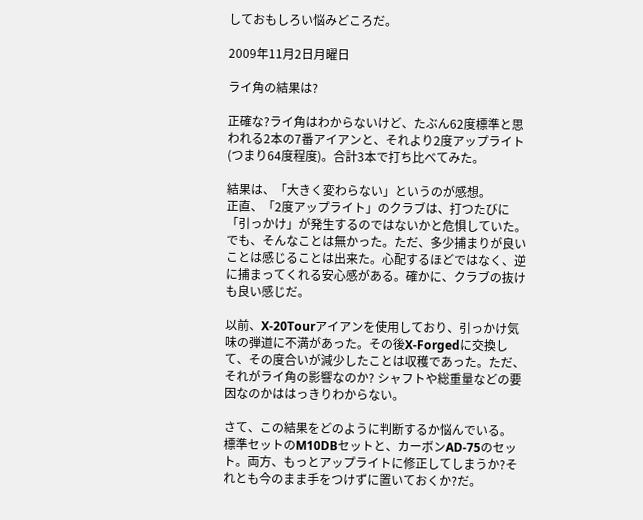しておもしろい悩みどころだ。

2009年11月2日月曜日

ライ角の結果は?

正確な?ライ角はわからないけど、たぶん62度標準と思われる2本の7番アイアンと、それより2度アップライト(つまり64度程度)。合計3本で打ち比べてみた。

結果は、「大きく変わらない」というのが感想。
正直、「2度アップライト」のクラブは、打つたびに「引っかけ」が発生するのではないかと危惧していた。
でも、そんなことは無かった。ただ、多少捕まりが良いことは感じることは出来た。心配するほどではなく、逆に捕まってくれる安心感がある。確かに、クラブの抜けも良い感じだ。

以前、X-20Tourアイアンを使用しており、引っかけ気味の弾道に不満があった。その後X-Forgedに交換して、その度合いが減少したことは収穫であった。ただ、それがライ角の影響なのか? シャフトや総重量などの要因なのかははっきりわからない。

さて、この結果をどのように判断するか悩んでいる。
標準セットのM10DBセットと、カーボンAD-75のセット。両方、もっとアップライトに修正してしまうか?それとも今のまま手をつけずに置いておくか?だ。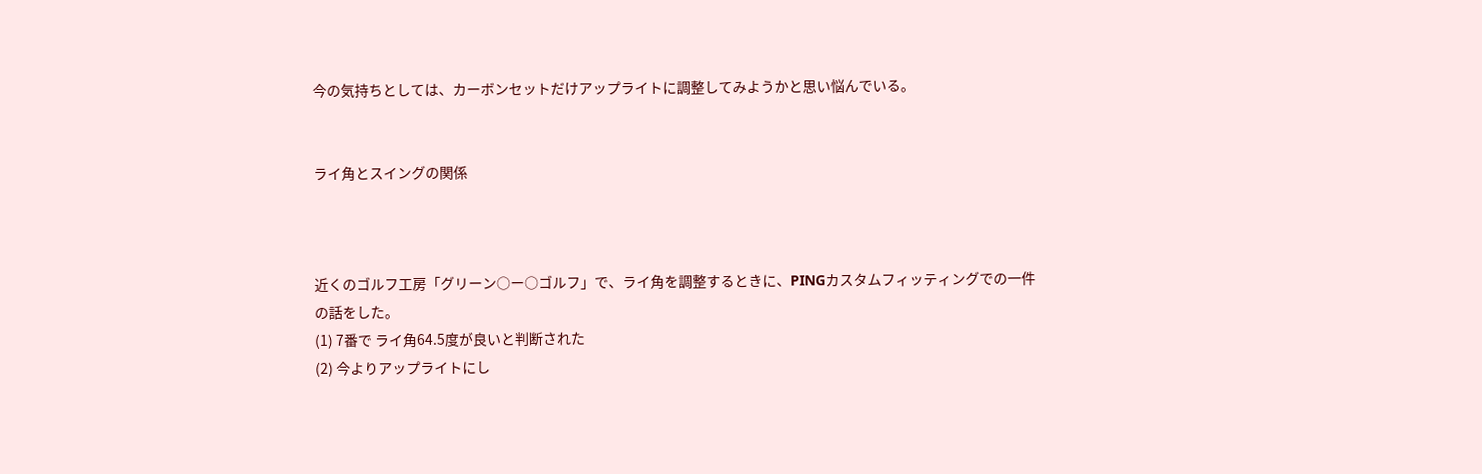今の気持ちとしては、カーボンセットだけアップライトに調整してみようかと思い悩んでいる。


ライ角とスイングの関係



近くのゴルフ工房「グリーン○ー○ゴルフ」で、ライ角を調整するときに、PINGカスタムフィッティングでの一件の話をした。
(1) 7番で ライ角64.5度が良いと判断された
(2) 今よりアップライトにし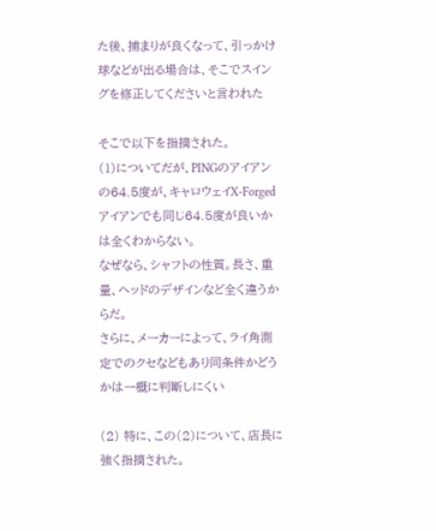た後、捕まりが良くなって、引っかけ球などが出る場合は、そこでスイングを修正してくださいと言われた

そこで以下を指摘された。
(1)についてだが、PINGのアイアンの64.5度が、キャロウェイX-Forgedアイアンでも同じ64.5度が良いかは全くわからない。
なぜなら、シャフトの性質。長さ、重量、ヘッドのデザインなど全く違うからだ。
さらに、メーカーによって、ライ角測定でのクセなどもあり同条件かどうかは一概に判断しにくい

(2) 特に、この(2)について、店長に強く指摘された。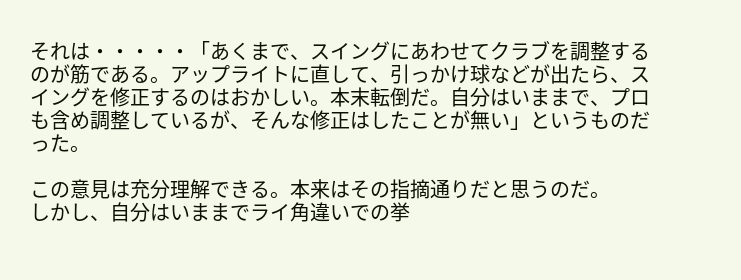それは・・・・・「あくまで、スイングにあわせてクラブを調整するのが筋である。アップライトに直して、引っかけ球などが出たら、スイングを修正するのはおかしい。本末転倒だ。自分はいままで、プロも含め調整しているが、そんな修正はしたことが無い」というものだった。

この意見は充分理解できる。本来はその指摘通りだと思うのだ。
しかし、自分はいままでライ角違いでの挙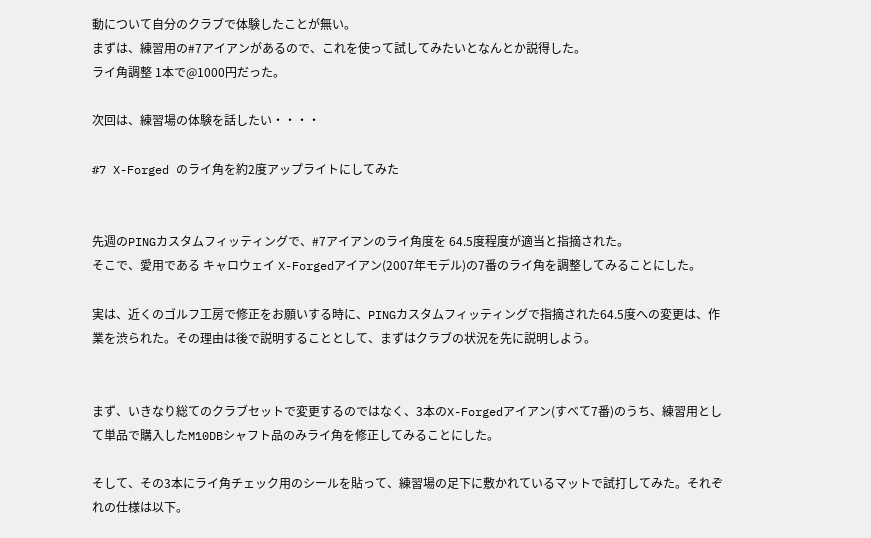動について自分のクラブで体験したことが無い。
まずは、練習用の#7アイアンがあるので、これを使って試してみたいとなんとか説得した。
ライ角調整 1本で@1000円だった。

次回は、練習場の体験を話したい・・・・

#7 X-Forged のライ角を約2度アップライトにしてみた


先週のPINGカスタムフィッティングで、#7アイアンのライ角度を 64.5度程度が適当と指摘された。
そこで、愛用である キャロウェイ X-Forgedアイアン(2007年モデル)の7番のライ角を調整してみることにした。

実は、近くのゴルフ工房で修正をお願いする時に、PINGカスタムフィッティングで指摘された64.5度への変更は、作業を渋られた。その理由は後で説明することとして、まずはクラブの状況を先に説明しよう。


まず、いきなり総てのクラブセットで変更するのではなく、3本のX-Forgedアイアン(すべて7番)のうち、練習用として単品で購入したM10DBシャフト品のみライ角を修正してみることにした。

そして、その3本にライ角チェック用のシールを貼って、練習場の足下に敷かれているマットで試打してみた。それぞれの仕様は以下。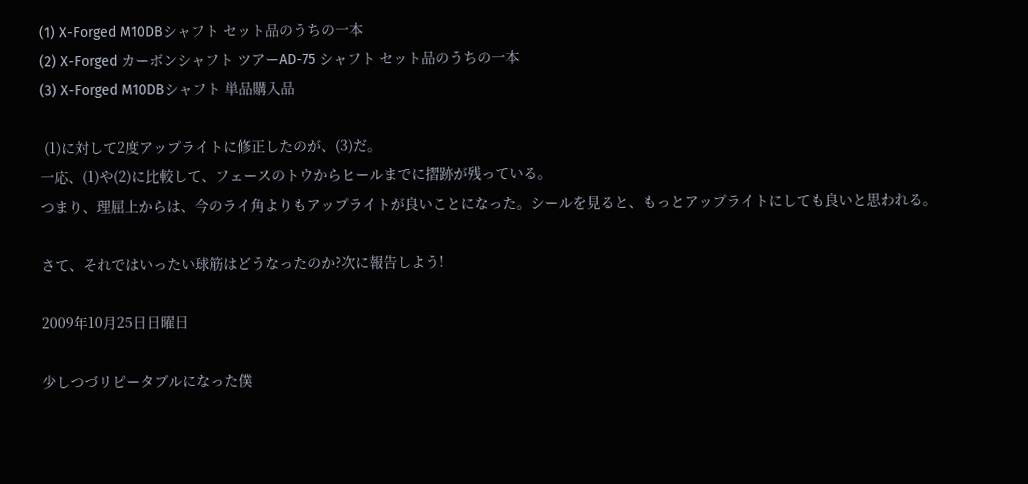(1) X-Forged M10DBシャフト セット品のうちの一本
(2) X-Forged カーボンシャフト ツアーAD-75 シャフト セット品のうちの一本
(3) X-Forged M10DBシャフト 単品購入品

 (1)に対して2度アップライトに修正したのが、(3)だ。
一応、(1)や(2)に比較して、フェースのトウからヒールまでに摺跡が残っている。
つまり、理屈上からは、今のライ角よりもアップライトが良いことになった。シールを見ると、もっとアップライトにしても良いと思われる。

さて、それではいったい球筋はどうなったのか?次に報告しよう!

2009年10月25日日曜日

少しつづリピータブルになった僕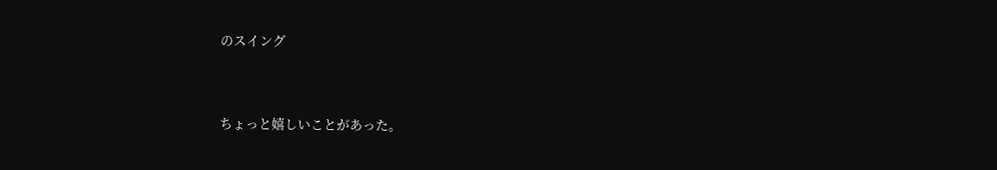のスイング


ちょっと嬉しいことがあった。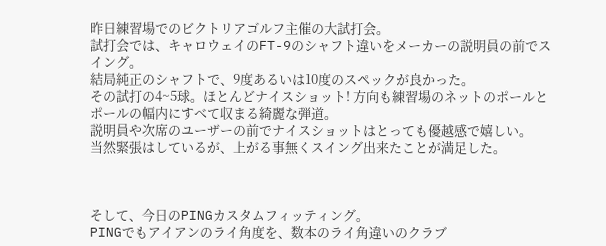昨日練習場でのビクトリアゴルフ主催の大試打会。
試打会では、キャロウェイのFT-9のシャフト違いをメーカーの説明員の前でスイング。
結局純正のシャフトで、9度あるいは10度のスペックが良かった。
その試打の4~5球。ほとんどナイスショット! 方向も練習場のネットのポールとポールの幅内にすべて収まる綺麗な弾道。
説明員や次席のユーザーの前でナイスショットはとっても優越感で嬉しい。
当然緊張はしているが、上がる事無くスイング出来たことが満足した。



そして、今日のPINGカスタムフィッティング。
PINGでもアイアンのライ角度を、数本のライ角違いのクラブ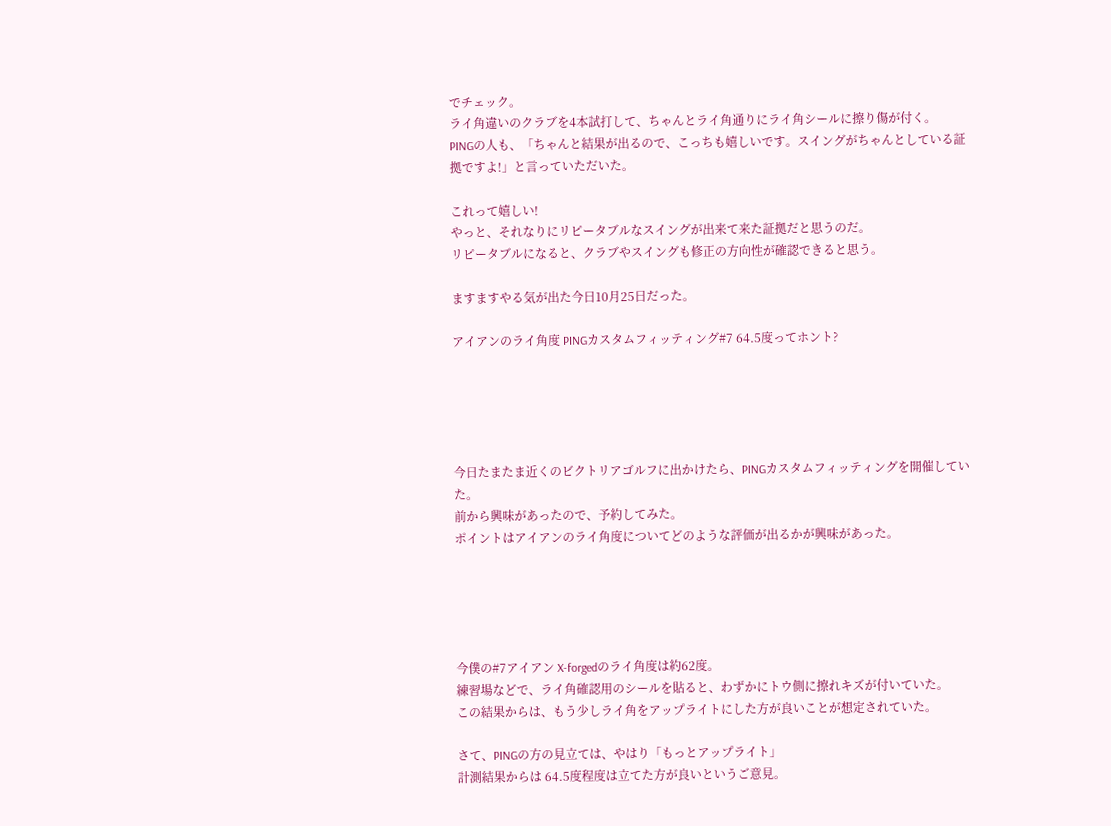でチェック。
ライ角違いのクラブを4本試打して、ちゃんとライ角通りにライ角シールに擦り傷が付く。
PINGの人も、「ちゃんと結果が出るので、こっちも嬉しいです。スイングがちゃんとしている証拠ですよ!」と言っていただいた。

これって嬉しい!
やっと、それなりにリピータブルなスイングが出来て来た証拠だと思うのだ。
リピータブルになると、クラブやスイングも修正の方向性が確認できると思う。

ますますやる気が出た今日10月25日だった。

アイアンのライ角度 PINGカスタムフィッティング#7 64.5度ってホント?





今日たまたま近くのビクトリアゴルフに出かけたら、PINGカスタムフィッティングを開催していた。
前から興味があったので、予約してみた。
ポイントはアイアンのライ角度についてどのような評価が出るかが興味があった。





今僕の#7アイアン X-forgedのライ角度は約62度。
練習場などで、ライ角確認用のシールを貼ると、わずかにトウ側に擦れキズが付いていた。
この結果からは、もう少しライ角をアップライトにした方が良いことが想定されていた。

さて、PINGの方の見立ては、やはり「もっとアップライト」
計測結果からは 64.5度程度は立てた方が良いというご意見。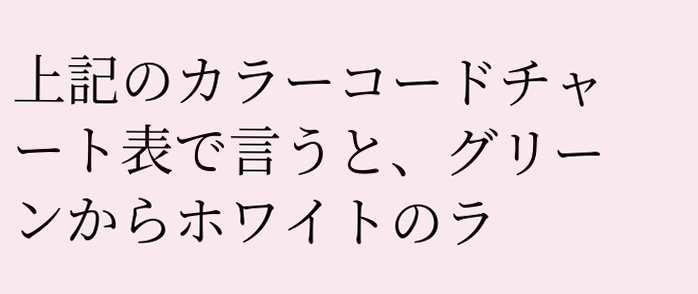上記のカラーコードチャート表で言うと、グリーンからホワイトのラ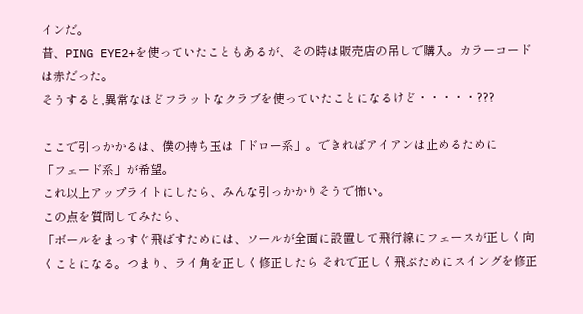インだ。
昔、PING EYE2+を使っていたこともあるが、その時は販売店の吊しで購入。カラーコードは赤だった。
そうすると,異常なほどフラットなクラブを使っていたことになるけど・・・・・???

ここで引っかかるは、僕の持ち玉は「ドロー系」。できればアイアンは止めるために
「フェード系」が希望。
これ以上アップライトにしたら、みんな引っかかりそうで怖い。
この点を質問してみたら、
「ボールをまっすぐ飛ばすためには、ソールが全面に設置して飛行線にフェースが正しく向くことになる。つまり、ライ角を正しく修正したら それで正しく飛ぶためにスイングを修正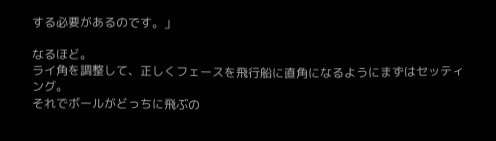する必要があるのです。」

なるほど。
ライ角を調整して、正しくフェースを飛行船に直角になるようにまずはセッティング。
それでボールがどっちに飛ぶの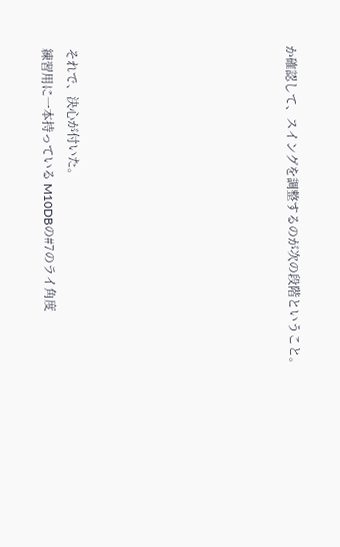か確認して、スイングを調整するのが次の段階ということ。








それで、決心が付いた。
練習用に一本持っている M10DBの#7のライ角度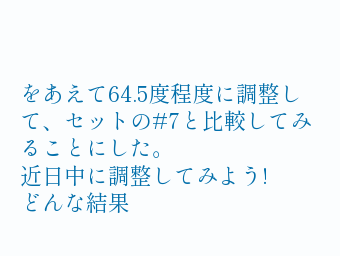をあえて64.5度程度に調整して、セットの#7と比較してみることにした。
近日中に調整してみよう!
どんな結果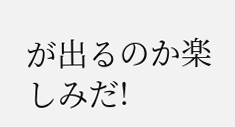が出るのか楽しみだ!